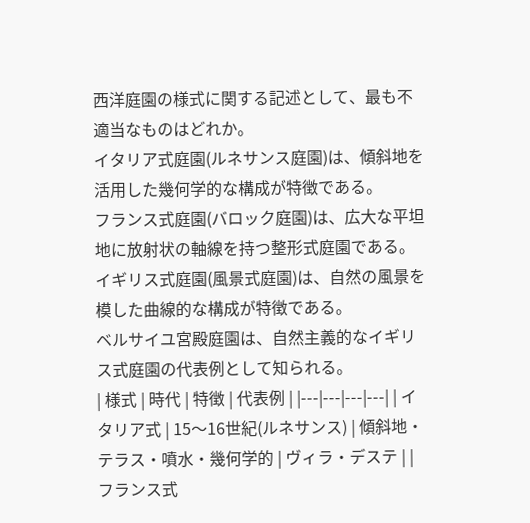西洋庭園の様式に関する記述として、最も不適当なものはどれか。
イタリア式庭園(ルネサンス庭園)は、傾斜地を活用した幾何学的な構成が特徴である。
フランス式庭園(バロック庭園)は、広大な平坦地に放射状の軸線を持つ整形式庭園である。
イギリス式庭園(風景式庭園)は、自然の風景を模した曲線的な構成が特徴である。
ベルサイユ宮殿庭園は、自然主義的なイギリス式庭園の代表例として知られる。
| 様式 | 時代 | 特徴 | 代表例 | |---|---|---|---| | イタリア式 | 15〜16世紀(ルネサンス) | 傾斜地・テラス・噴水・幾何学的 | ヴィラ・デステ | | フランス式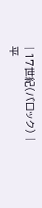| 17世紀(バロック) | 平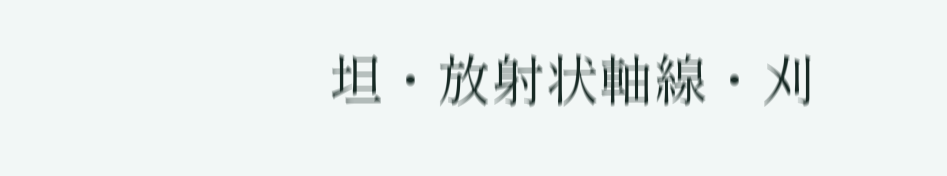坦・放射状軸線・刈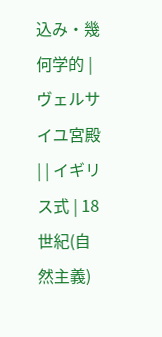込み・幾何学的 | ヴェルサイユ宮殿 | | イギリス式 | 18世紀(自然主義)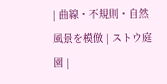| 曲線・不規則・自然風景を模倣 | ストウ庭園 |